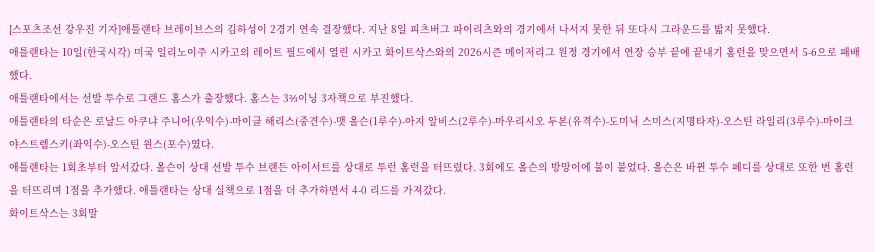[스포츠조선 강우진 기자]애틀랜타 브레이브스의 김하성이 2경기 연속 결장했다. 지난 8일 피츠버그 파이리츠와의 경기에서 나서지 못한 뒤 또다시 그라운드를 밟지 못했다.
애틀랜타는 10일(한국시각) 미국 일리노이주 시카고의 레이트 필드에서 열린 시카고 화이트삭스와의 2026시즌 메이저리그 원정 경기에서 연장 승부 끝에 끝내기 홈런을 맞으면서 5-6으로 패배했다.
애틀랜타에서는 선발 투수로 그랜드 홈스가 출장했다. 홈스는 3⅔이닝 3자책으로 부진했다.
애틀랜타의 타순은 로날드 아쿠냐 주니어(우익수)-마이클 해리스(중견수)-맷 올슨(1루수)-아지 알비스(2루수)-마우리시오 두본(유격수)-도미닉 스미스(지명타자)-오스틴 라일리(3루수)-마이크 야스트렘스키(좌익수)-오스틴 윈스(포수)였다.
애틀랜타는 1회초부터 앞서갔다. 올슨이 상대 선발 투수 브랜든 아이서트를 상대로 투런 홈런을 터뜨렸다. 3회에도 올슨의 방망이에 불이 붙었다. 올슨은 바뀐 투수 페디를 상대로 또한 번 홈런을 터뜨리며 1점을 추가했다. 애틀랜타는 상대 실책으로 1점을 더 추가하면서 4-0 리드를 가져갔다.
화이트삭스는 3회말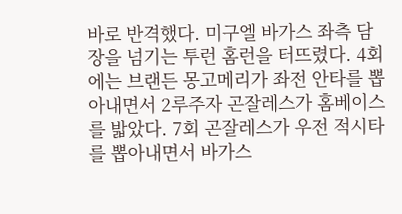바로 반격했다. 미구엘 바가스 좌측 담장을 넘기는 투런 홈런을 터뜨렸다. 4회에는 브랜든 몽고메리가 좌전 안타를 뽑아내면서 2루주자 곤잘레스가 홈베이스를 밟았다. 7회 곤잘레스가 우전 적시타를 뽑아내면서 바가스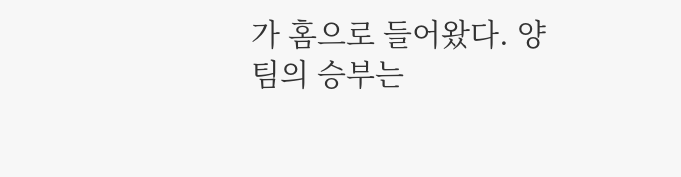가 홈으로 들어왔다. 양 팀의 승부는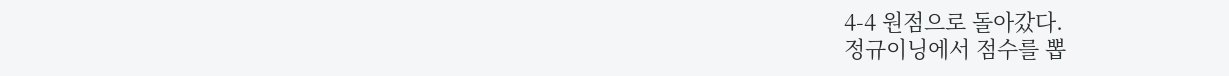4-4 원점으로 돌아갔다.
정규이닝에서 점수를 뽑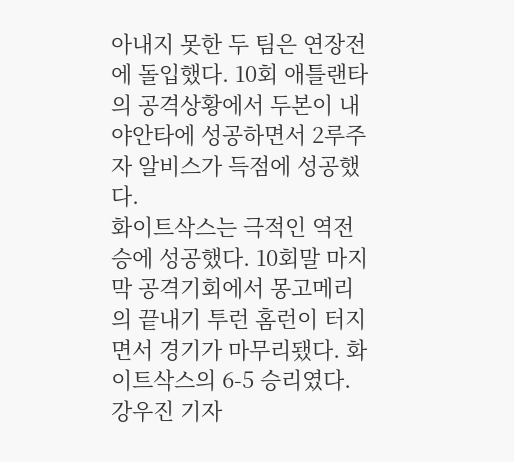아내지 못한 두 팀은 연장전에 돌입했다. 10회 애틀랜타의 공격상황에서 두본이 내야안타에 성공하면서 2루주자 알비스가 득점에 성공했다.
화이트삭스는 극적인 역전승에 성공했다. 10회말 마지막 공격기회에서 몽고메리의 끝내기 투런 홈런이 터지면서 경기가 마무리됐다. 화이트삭스의 6-5 승리였다.
강우진 기자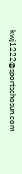kwj1222@sportschosun.com